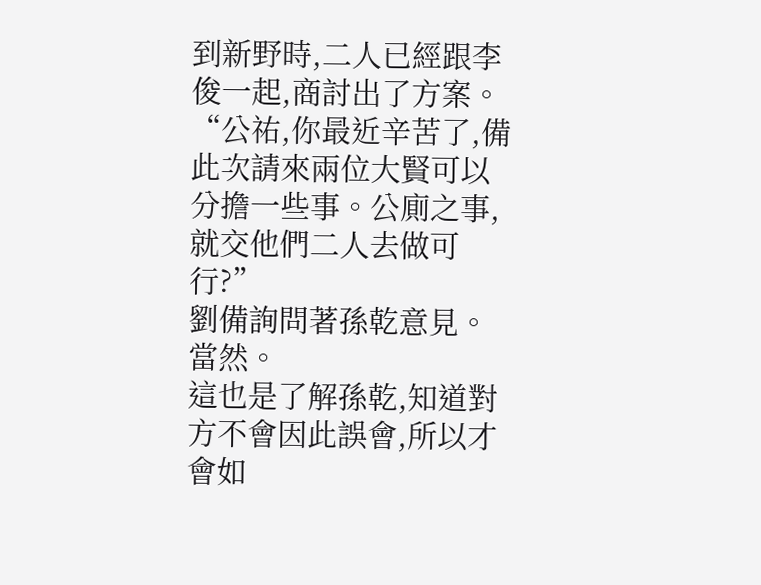到新野時,二人已經跟李俊一起,商討出了方案。
“公祐,你最近辛苦了,備此次請來兩位大賢可以分擔一些事。公廁之事,就交他們二人去做可行?”
劉備詢問著孫乾意見。
當然。
這也是了解孫乾,知道對方不會因此誤會,所以才會如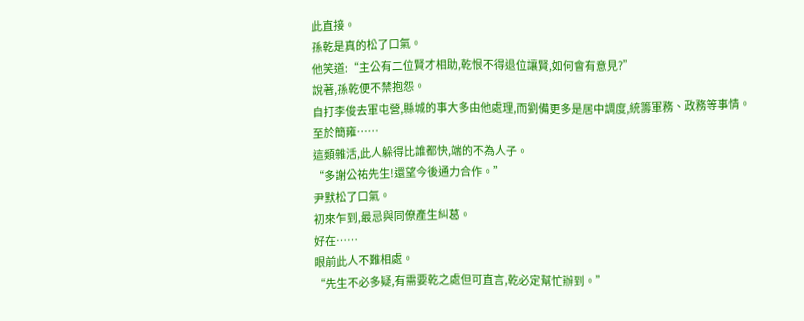此直接。
孫乾是真的松了口氣。
他笑道:“主公有二位賢才相助,乾恨不得退位讓賢,如何會有意見?”
說著,孫乾便不禁抱怨。
自打李俊去軍屯營,縣城的事大多由他處理,而劉備更多是居中調度,統籌軍務、政務等事情。
至於簡雍……
這類雜活,此人躲得比誰都快,端的不為人子。
“多謝公祐先生!還望今後通力合作。”
尹默松了口氣。
初來乍到,最忌與同僚產生糾葛。
好在……
眼前此人不難相處。
“先生不必多疑,有需要乾之處但可直言,乾必定幫忙辦到。”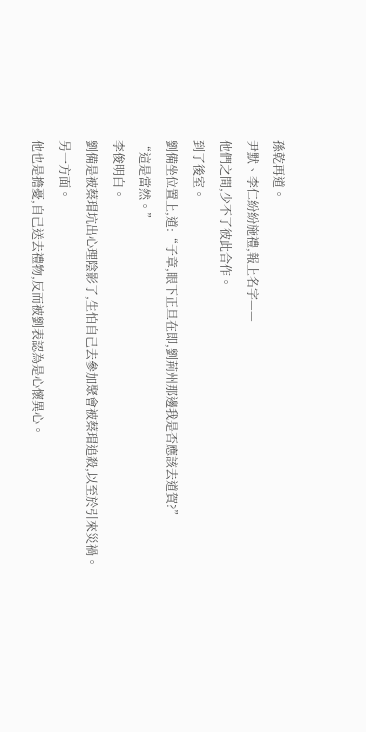孫乾再道。
尹默、李仁紛紛施禮,報上名字——
他們之間,少不了彼此合作。
到了後室。
劉備坐位置上,道:“子章,眼下正旦在即,劉荊州那邊我是否應該去道賀?”
“這是當然。”
李俊明白。
劉備是被蔡瑁坑出心理陰影了,生怕自己去參加聚會被蔡瑁追殺,以至於引來災禍。
另一方面。
他也是擔憂,自己送去禮物,反而被劉表認為是心懷異心。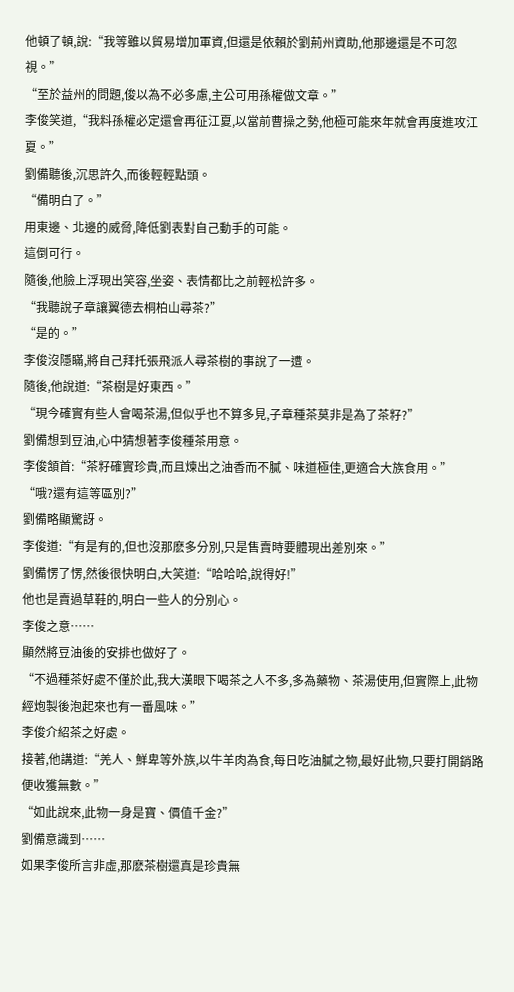他頓了頓,說:“我等雖以貿易增加軍資,但還是依賴於劉荊州資助,他那邊還是不可忽視。”
“至於益州的問題,俊以為不必多慮,主公可用孫權做文章。”
李俊笑道,“我料孫權必定還會再征江夏,以當前曹操之勢,他極可能來年就會再度進攻江夏。”
劉備聽後,沉思許久,而後輕輕點頭。
“備明白了。”
用東邊、北邊的威脅,降低劉表對自己動手的可能。
這倒可行。
隨後,他臉上浮現出笑容,坐姿、表情都比之前輕松許多。
“我聽說子章讓翼德去桐柏山尋茶?”
“是的。”
李俊沒隱瞞,將自己拜托張飛派人尋茶樹的事說了一遭。
隨後,他說道:“茶樹是好東西。”
“現今確實有些人會喝茶湯,但似乎也不算多見,子章種茶莫非是為了茶籽?”
劉備想到豆油,心中猜想著李俊種茶用意。
李俊頷首:“茶籽確實珍貴,而且煉出之油香而不膩、味道極佳,更適合大族食用。”
“哦?還有這等區別?”
劉備略顯驚訝。
李俊道:“有是有的,但也沒那麽多分別,只是售賣時要體現出差別來。”
劉備愣了愣,然後很快明白,大笑道:“哈哈哈,說得好!”
他也是賣過草鞋的,明白一些人的分別心。
李俊之意……
顯然將豆油後的安排也做好了。
“不過種茶好處不僅於此,我大漢眼下喝茶之人不多,多為藥物、茶湯使用,但實際上,此物經炮製後泡起來也有一番風味。”
李俊介紹茶之好處。
接著,他講道:“羌人、鮮卑等外族,以牛羊肉為食,每日吃油膩之物,最好此物,只要打開銷路便收獲無數。”
“如此說來,此物一身是寶、價值千金?”
劉備意識到……
如果李俊所言非虛,那麽茶樹還真是珍貴無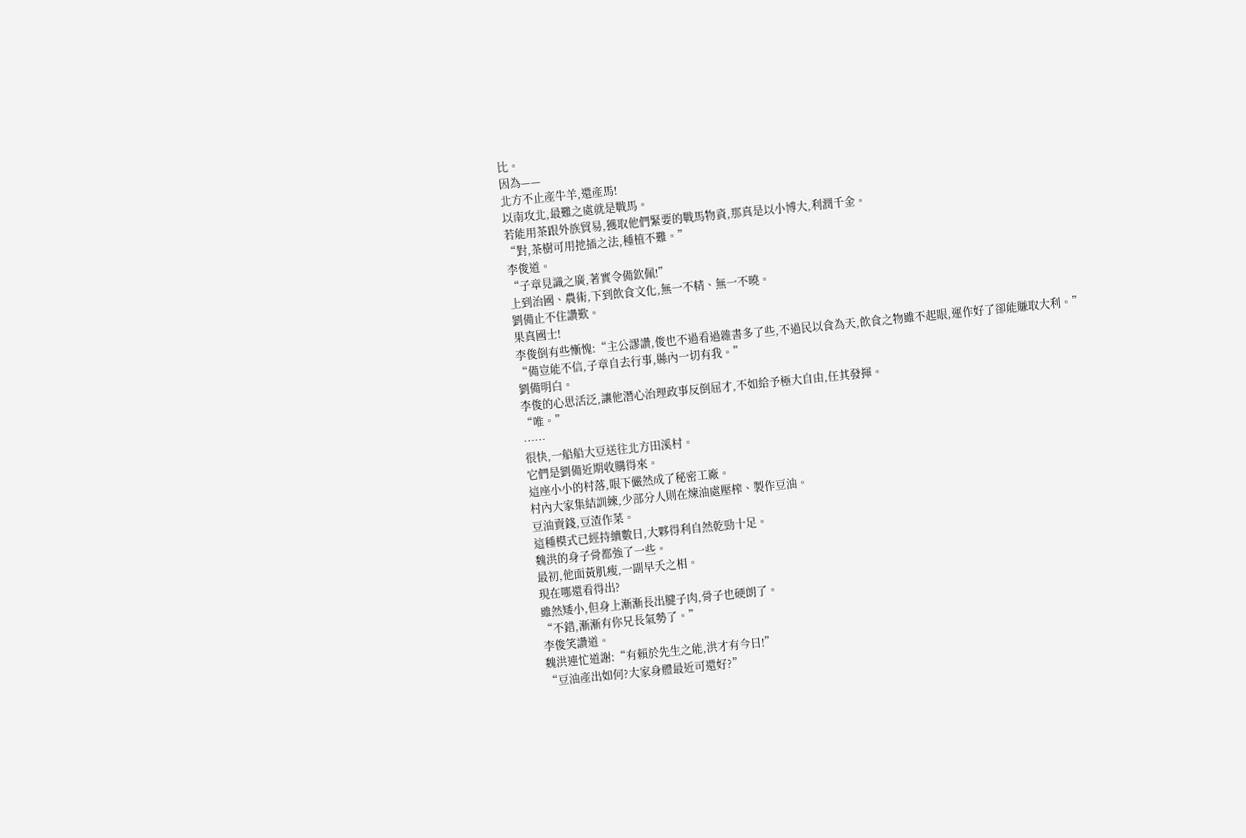比。
因為——
北方不止產牛羊,還產馬!
以南攻北,最難之處就是戰馬。
若能用茶跟外族貿易,獲取他們緊要的戰馬物資,那真是以小博大,利潤千金。
“對,茶樹可用扡插之法,種植不難。”
李俊道。
“子章見識之廣,著實令備欽佩!”
上到治國、農術,下到飲食文化,無一不精、無一不曉。
劉備止不住讚歎。
果真國士!
李俊倒有些慚愧:“主公謬讚,俊也不過看過雜書多了些,不過民以食為天,飲食之物雖不起眼,運作好了卻能賺取大利。”
“備豈能不信,子章自去行事,縣內一切有我。”
劉備明白。
李俊的心思活泛,讓他潛心治理政事反倒屈才,不如給予極大自由,任其發揮。
“唯。”
……
很快,一船船大豆送往北方田溪村。
它們是劉備近期收購得來。
這座小小的村落,眼下儼然成了秘密工廠。
村內大家集結訓練,少部分人則在煉油處壓榨、製作豆油。
豆油賣錢,豆渣作菜。
這種模式已經持續數日,大夥得利自然乾勁十足。
魏洪的身子骨都強了一些。
最初,他面黃肌瘦,一副早夭之相。
現在哪還看得出?
雖然矮小,但身上漸漸長出腱子肉,骨子也硬朗了。
“不錯,漸漸有你兄長氣勢了。”
李俊笑讚道。
魏洪連忙道謝:“有賴於先生之能,洪才有今日!”
“豆油產出如何?大家身體最近可還好?”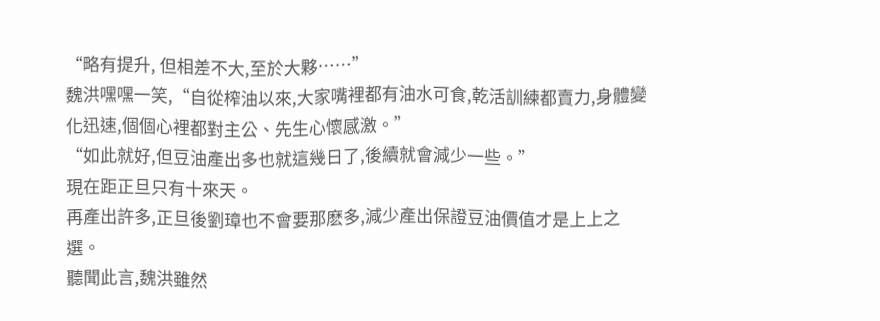“略有提升, 但相差不大,至於大夥……”
魏洪嘿嘿一笑,“自從榨油以來,大家嘴裡都有油水可食,乾活訓練都賣力,身體變化迅速,個個心裡都對主公、先生心懷感激。”
“如此就好,但豆油產出多也就這幾日了,後續就會減少一些。”
現在距正旦只有十來天。
再產出許多,正旦後劉璋也不會要那麽多,減少產出保證豆油價值才是上上之選。
聽聞此言,魏洪雖然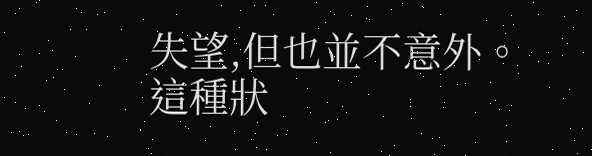失望,但也並不意外。
這種狀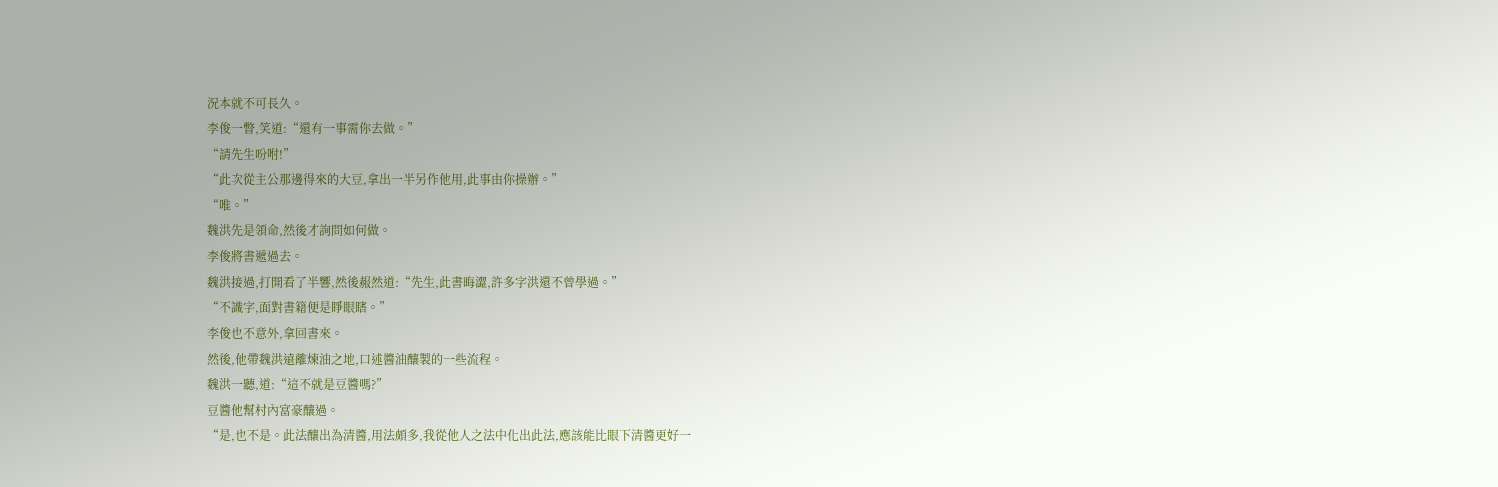況本就不可長久。
李俊一瞥,笑道:“還有一事需你去做。”
“請先生吩咐!”
“此次從主公那邊得來的大豆,拿出一半另作他用,此事由你操辦。”
“唯。”
魏洪先是領命,然後才詢問如何做。
李俊將書遞過去。
魏洪接過,打開看了半響,然後赧然道:“先生,此書晦澀,許多字洪還不曾學過。”
“不識字,面對書籍便是睜眼瞎。”
李俊也不意外,拿回書來。
然後,他帶魏洪遠離煉油之地,口述醬油釀製的一些流程。
魏洪一聽,道:“這不就是豆醬嗎?”
豆醬他幫村內富豪釀過。
“是,也不是。此法釀出為清醬,用法頗多,我從他人之法中化出此法,應該能比眼下清醬更好一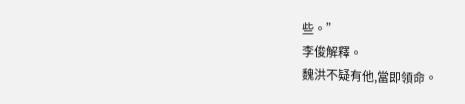些。”
李俊解釋。
魏洪不疑有他,當即領命。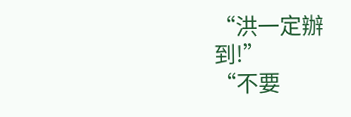“洪一定辦到!”
“不要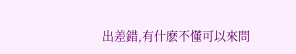出差錯,有什麽不懂可以來問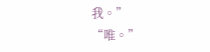我。”
“唯。”